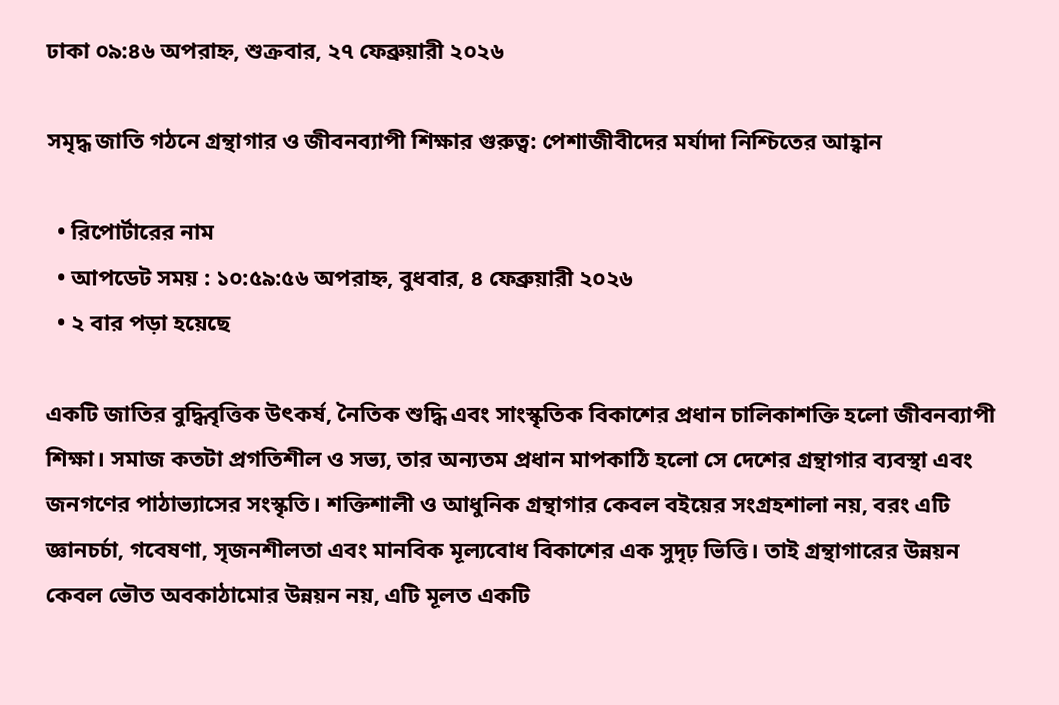ঢাকা ০৯:৪৬ অপরাহ্ন, শুক্রবার, ২৭ ফেব্রুয়ারী ২০২৬

সমৃদ্ধ জাতি গঠনে গ্রন্থাগার ও জীবনব্যাপী শিক্ষার গুরুত্ব: পেশাজীবীদের মর্যাদা নিশ্চিতের আহ্বান

  • রিপোর্টারের নাম
  • আপডেট সময় : ১০:৫৯:৫৬ অপরাহ্ন, বুধবার, ৪ ফেব্রুয়ারী ২০২৬
  • ২ বার পড়া হয়েছে

একটি জাতির বুদ্ধিবৃত্তিক উৎকর্ষ, নৈতিক শুদ্ধি এবং সাংস্কৃতিক বিকাশের প্রধান চালিকাশক্তি হলো জীবনব্যাপী শিক্ষা। সমাজ কতটা প্রগতিশীল ও সভ্য, তার অন্যতম প্রধান মাপকাঠি হলো সে দেশের গ্রন্থাগার ব্যবস্থা এবং জনগণের পাঠাভ্যাসের সংস্কৃতি। শক্তিশালী ও আধুনিক গ্রন্থাগার কেবল বইয়ের সংগ্রহশালা নয়, বরং এটি জ্ঞানচর্চা, গবেষণা, সৃজনশীলতা এবং মানবিক মূল্যবোধ বিকাশের এক সুদৃঢ় ভিত্তি। তাই গ্রন্থাগারের উন্নয়ন কেবল ভৌত অবকাঠামোর উন্নয়ন নয়, এটি মূলত একটি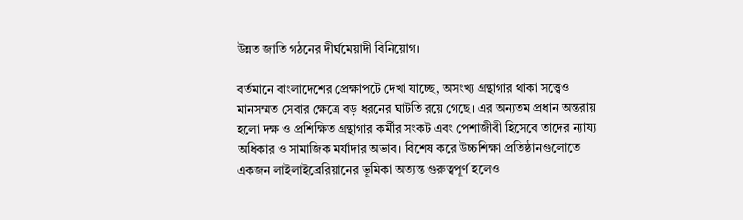উন্নত জাতি গঠনের দীর্ঘমেয়াদী বিনিয়োগ।

বর্তমানে বাংলাদেশের প্রেক্ষাপটে দেখা যাচ্ছে, অসংখ্য গ্রন্থাগার থাকা সত্ত্বেও মানসম্মত সেবার ক্ষেত্রে বড় ধরনের ঘাটতি রয়ে গেছে। এর অন্যতম প্রধান অন্তরায় হলো দক্ষ ও প্রশিক্ষিত গ্রন্থাগার কর্মীর সংকট এবং পেশাজীবী হিসেবে তাদের ন্যায্য অধিকার ও সামাজিক মর্যাদার অভাব। বিশেষ করে উচ্চশিক্ষা প্রতিষ্ঠানগুলোতে একজন লাইলাইব্রেরিয়ানের ভূমিকা অত্যন্ত গুরুত্বপূর্ণ হলেও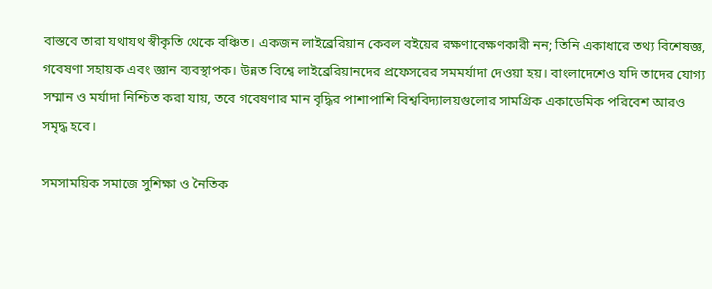বাস্তবে তারা যথাযথ স্বীকৃতি থেকে বঞ্চিত। একজন লাইব্রেরিয়ান কেবল বইয়ের রক্ষণাবেক্ষণকারী নন; তিনি একাধারে তথ্য বিশেষজ্ঞ, গবেষণা সহায়ক এবং জ্ঞান ব্যবস্থাপক। উন্নত বিশ্বে লাইব্রেরিয়ানদের প্রফেসরের সমমর্যাদা দেওয়া হয়। বাংলাদেশেও যদি তাদের যোগ্য সম্মান ও মর্যাদা নিশ্চিত করা যায়, তবে গবেষণার মান বৃদ্ধির পাশাপাশি বিশ্ববিদ্যালয়গুলোর সামগ্রিক একাডেমিক পরিবেশ আরও সমৃদ্ধ হবে।

সমসাময়িক সমাজে সুশিক্ষা ও নৈতিক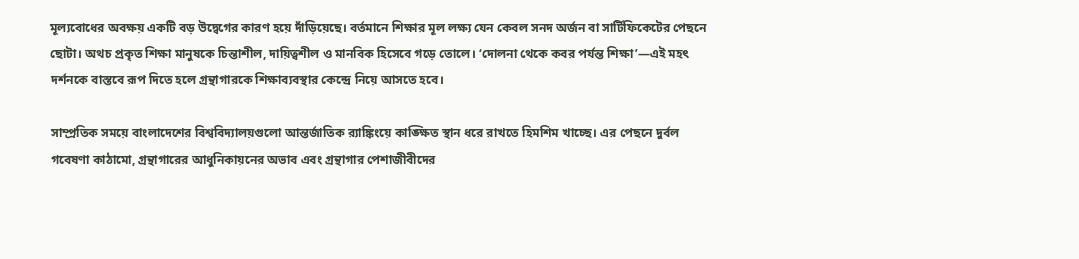মূল্যবোধের অবক্ষয় একটি বড় উদ্বেগের কারণ হয়ে দাঁড়িয়েছে। বর্তমানে শিক্ষার মূল লক্ষ্য যেন কেবল সনদ অর্জন বা সার্টিফিকেটের পেছনে ছোটা। অথচ প্রকৃত শিক্ষা মানুষকে চিন্তাশীল, দায়িত্বশীল ও মানবিক হিসেবে গড়ে তোলে। ‘দোলনা থেকে কবর পর্যন্ত শিক্ষা’—এই মহৎ দর্শনকে বাস্তবে রূপ দিতে হলে গ্রন্থাগারকে শিক্ষাব্যবস্থার কেন্দ্রে নিয়ে আসতে হবে।

সাম্প্রতিক সময়ে বাংলাদেশের বিশ্ববিদ্যালয়গুলো আন্তর্জাতিক র‍্যাঙ্কিংয়ে কাঙ্ক্ষিত স্থান ধরে রাখতে হিমশিম খাচ্ছে। এর পেছনে দুর্বল গবেষণা কাঠামো, গ্রন্থাগারের আধুনিকায়নের অভাব এবং গ্রন্থাগার পেশাজীবীদের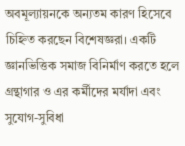অবমূল্যায়নকে অন্যতম কারণ হিসেবে চিহ্নিত করছেন বিশেষজ্ঞরা। একটি জ্ঞানভিত্তিক সমাজ বিনির্মাণ করতে হলে গ্রন্থাগার ও এর কর্মীদের মর্যাদা এবং সুযোগ-সুবিধা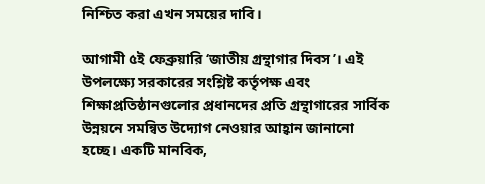নিশ্চিত করা এখন সময়ের দাবি।

আগামী ৫ই ফেব্রুয়ারি ‘জাতীয় গ্রন্থাগার দিবস’। এই উপলক্ষ্যে সরকারের সংশ্লিষ্ট কর্তৃপক্ষ এবং শিক্ষাপ্রতিষ্ঠানগুলোর প্রধানদের প্রতি গ্রন্থাগারের সার্বিক উন্নয়নে সমন্বিত উদ্যোগ নেওয়ার আহ্বান জানানো হচ্ছে। একটি মানবিক,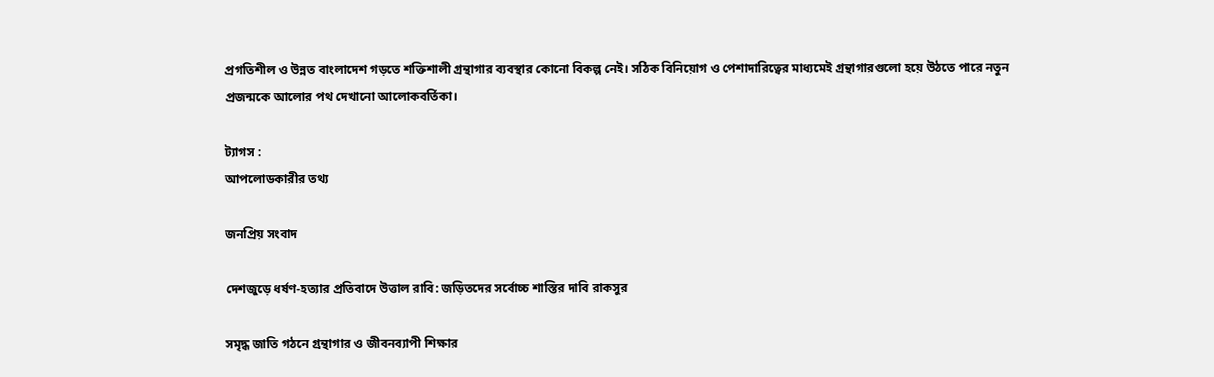প্রগতিশীল ও উন্নত বাংলাদেশ গড়তে শক্তিশালী গ্রন্থাগার ব্যবস্থার কোনো বিকল্প নেই। সঠিক বিনিয়োগ ও পেশাদারিত্বের মাধ্যমেই গ্রন্থাগারগুলো হয়ে উঠতে পারে নতুন প্রজন্মকে আলোর পথ দেখানো আলোকবর্তিকা।

ট্যাগস :
আপলোডকারীর তথ্য

জনপ্রিয় সংবাদ

দেশজুড়ে ধর্ষণ-হত্যার প্রতিবাদে উত্তাল রাবি: জড়িতদের সর্বোচ্চ শাস্তির দাবি রাকসুর

সমৃদ্ধ জাতি গঠনে গ্রন্থাগার ও জীবনব্যাপী শিক্ষার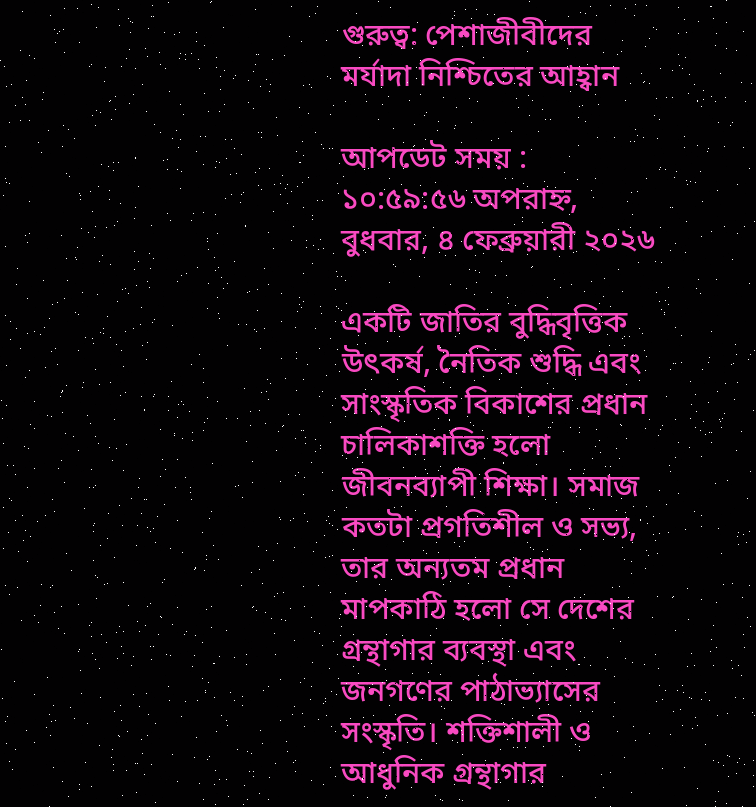গুরুত্ব: পেশাজীবীদের মর্যাদা নিশ্চিতের আহ্বান

আপডেট সময় : ১০:৫৯:৫৬ অপরাহ্ন, বুধবার, ৪ ফেব্রুয়ারী ২০২৬

একটি জাতির বুদ্ধিবৃত্তিক উৎকর্ষ, নৈতিক শুদ্ধি এবং সাংস্কৃতিক বিকাশের প্রধান চালিকাশক্তি হলো জীবনব্যাপী শিক্ষা। সমাজ কতটা প্রগতিশীল ও সভ্য, তার অন্যতম প্রধান মাপকাঠি হলো সে দেশের গ্রন্থাগার ব্যবস্থা এবং জনগণের পাঠাভ্যাসের সংস্কৃতি। শক্তিশালী ও আধুনিক গ্রন্থাগার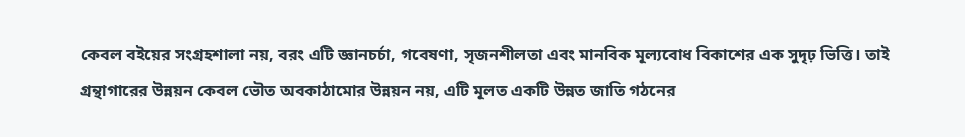কেবল বইয়ের সংগ্রহশালা নয়, বরং এটি জ্ঞানচর্চা, গবেষণা, সৃজনশীলতা এবং মানবিক মূল্যবোধ বিকাশের এক সুদৃঢ় ভিত্তি। তাই গ্রন্থাগারের উন্নয়ন কেবল ভৌত অবকাঠামোর উন্নয়ন নয়, এটি মূলত একটি উন্নত জাতি গঠনের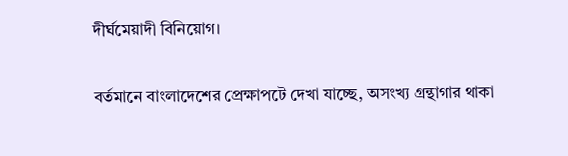দীর্ঘমেয়াদী বিনিয়োগ।

বর্তমানে বাংলাদেশের প্রেক্ষাপটে দেখা যাচ্ছে, অসংখ্য গ্রন্থাগার থাকা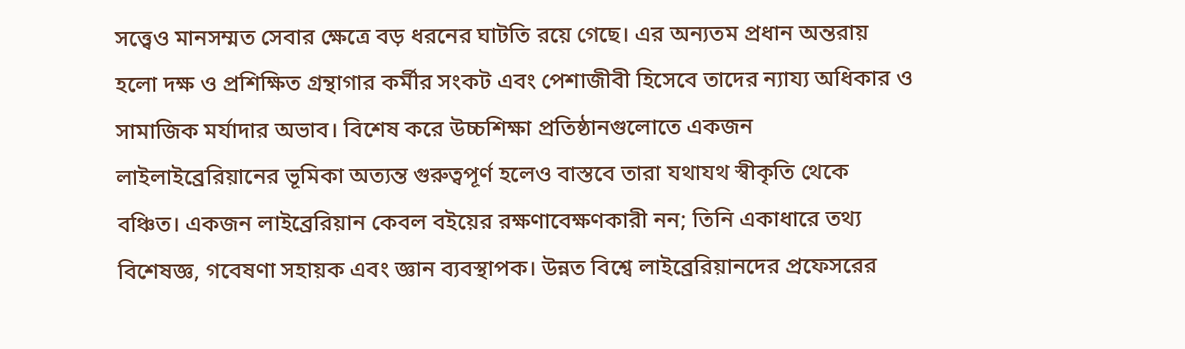সত্ত্বেও মানসম্মত সেবার ক্ষেত্রে বড় ধরনের ঘাটতি রয়ে গেছে। এর অন্যতম প্রধান অন্তরায় হলো দক্ষ ও প্রশিক্ষিত গ্রন্থাগার কর্মীর সংকট এবং পেশাজীবী হিসেবে তাদের ন্যায্য অধিকার ও সামাজিক মর্যাদার অভাব। বিশেষ করে উচ্চশিক্ষা প্রতিষ্ঠানগুলোতে একজন লাইলাইব্রেরিয়ানের ভূমিকা অত্যন্ত গুরুত্বপূর্ণ হলেও বাস্তবে তারা যথাযথ স্বীকৃতি থেকে বঞ্চিত। একজন লাইব্রেরিয়ান কেবল বইয়ের রক্ষণাবেক্ষণকারী নন; তিনি একাধারে তথ্য বিশেষজ্ঞ, গবেষণা সহায়ক এবং জ্ঞান ব্যবস্থাপক। উন্নত বিশ্বে লাইব্রেরিয়ানদের প্রফেসরের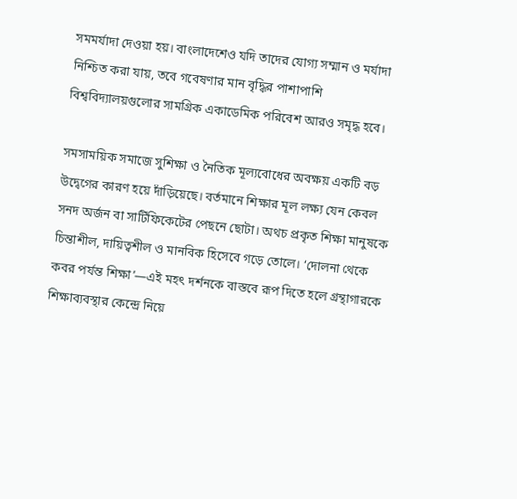সমমর্যাদা দেওয়া হয়। বাংলাদেশেও যদি তাদের যোগ্য সম্মান ও মর্যাদা নিশ্চিত করা যায়, তবে গবেষণার মান বৃদ্ধির পাশাপাশি বিশ্ববিদ্যালয়গুলোর সামগ্রিক একাডেমিক পরিবেশ আরও সমৃদ্ধ হবে।

সমসাময়িক সমাজে সুশিক্ষা ও নৈতিক মূল্যবোধের অবক্ষয় একটি বড় উদ্বেগের কারণ হয়ে দাঁড়িয়েছে। বর্তমানে শিক্ষার মূল লক্ষ্য যেন কেবল সনদ অর্জন বা সার্টিফিকেটের পেছনে ছোটা। অথচ প্রকৃত শিক্ষা মানুষকে চিন্তাশীল, দায়িত্বশীল ও মানবিক হিসেবে গড়ে তোলে। ‘দোলনা থেকে কবর পর্যন্ত শিক্ষা’—এই মহৎ দর্শনকে বাস্তবে রূপ দিতে হলে গ্রন্থাগারকে শিক্ষাব্যবস্থার কেন্দ্রে নিয়ে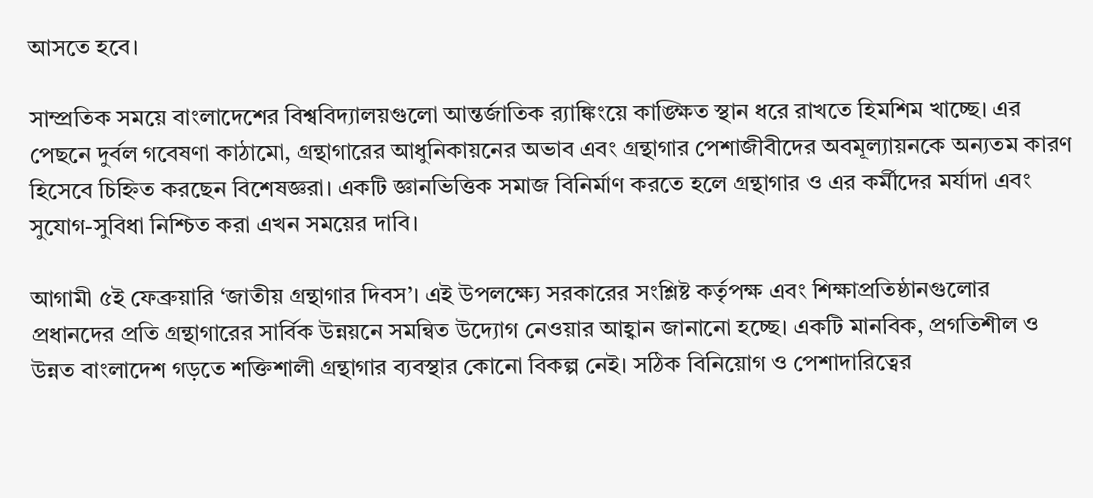আসতে হবে।

সাম্প্রতিক সময়ে বাংলাদেশের বিশ্ববিদ্যালয়গুলো আন্তর্জাতিক র‍্যাঙ্কিংয়ে কাঙ্ক্ষিত স্থান ধরে রাখতে হিমশিম খাচ্ছে। এর পেছনে দুর্বল গবেষণা কাঠামো, গ্রন্থাগারের আধুনিকায়নের অভাব এবং গ্রন্থাগার পেশাজীবীদের অবমূল্যায়নকে অন্যতম কারণ হিসেবে চিহ্নিত করছেন বিশেষজ্ঞরা। একটি জ্ঞানভিত্তিক সমাজ বিনির্মাণ করতে হলে গ্রন্থাগার ও এর কর্মীদের মর্যাদা এবং সুযোগ-সুবিধা নিশ্চিত করা এখন সময়ের দাবি।

আগামী ৫ই ফেব্রুয়ারি ‘জাতীয় গ্রন্থাগার দিবস’। এই উপলক্ষ্যে সরকারের সংশ্লিষ্ট কর্তৃপক্ষ এবং শিক্ষাপ্রতিষ্ঠানগুলোর প্রধানদের প্রতি গ্রন্থাগারের সার্বিক উন্নয়নে সমন্বিত উদ্যোগ নেওয়ার আহ্বান জানানো হচ্ছে। একটি মানবিক, প্রগতিশীল ও উন্নত বাংলাদেশ গড়তে শক্তিশালী গ্রন্থাগার ব্যবস্থার কোনো বিকল্প নেই। সঠিক বিনিয়োগ ও পেশাদারিত্বের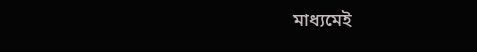মাধ্যমেই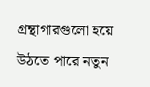গ্রন্থাগারগুলো হয়ে উঠতে পারে নতুন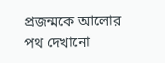প্রজন্মকে আলোর পথ দেখানো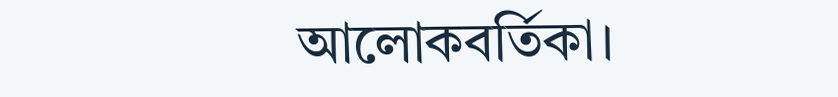আলোকবর্তিকা।